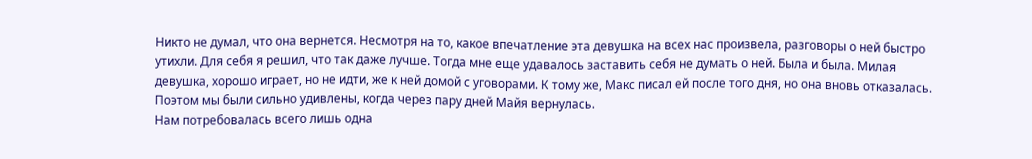Никто не думал, что она вернется. Несмотря на то, какое впечатление эта девушка на всех нас произвела, разговоры о ней быстро утихли. Для себя я решил, что так даже лучше. Тогда мне еще удавалось заставить себя не думать о ней. Была и была. Милая девушка, хорошо играет, но не идти, же к ней домой с уговорами. К тому же, Макс писал ей после того дня, но она вновь отказалась. Поэтом мы были сильно удивлены, когда через пару дней Майя вернулась.
Нам потребовалась всего лишь одна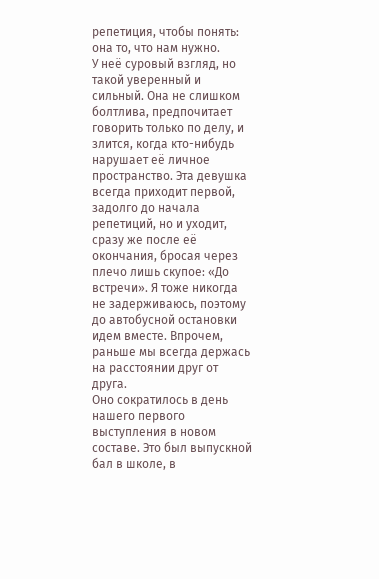репетиция, чтобы понять: она то, что нам нужно.
У неё суровый взгляд, но такой уверенный и сильный. Она не слишком болтлива, предпочитает говорить только по делу, и злится, когда кто-нибудь нарушает её личное пространство. Эта девушка всегда приходит первой, задолго до начала репетиций, но и уходит, сразу же после её окончания, бросая через плечо лишь скупое: «До встречи». Я тоже никогда не задерживаюсь, поэтому до автобусной остановки идем вместе. Впрочем, раньше мы всегда держась на расстоянии друг от друга.
Оно сократилось в день нашего первого выступления в новом составе. Это был выпускной бал в школе, в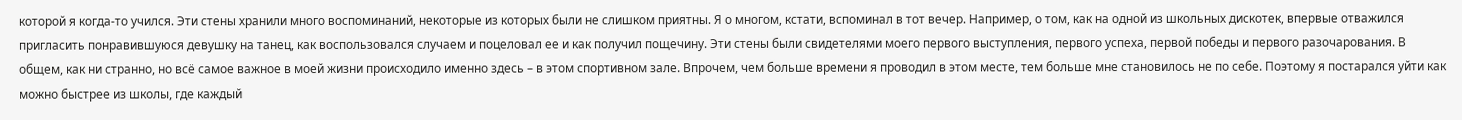которой я когда-то учился. Эти стены хранили много воспоминаний, некоторые из которых были не слишком приятны. Я о многом, кстати, вспоминал в тот вечер. Например, о том, как на одной из школьных дискотек, впервые отважился пригласить понравившуюся девушку на танец, как воспользовался случаем и поцеловал ее и как получил пощечину. Эти стены были свидетелями моего первого выступления, первого успеха, первой победы и первого разочарования. В общем, как ни странно, но всё самое важное в моей жизни происходило именно здесь – в этом спортивном зале. Впрочем, чем больше времени я проводил в этом месте, тем больше мне становилось не по себе. Поэтому я постарался уйти как можно быстрее из школы, где каждый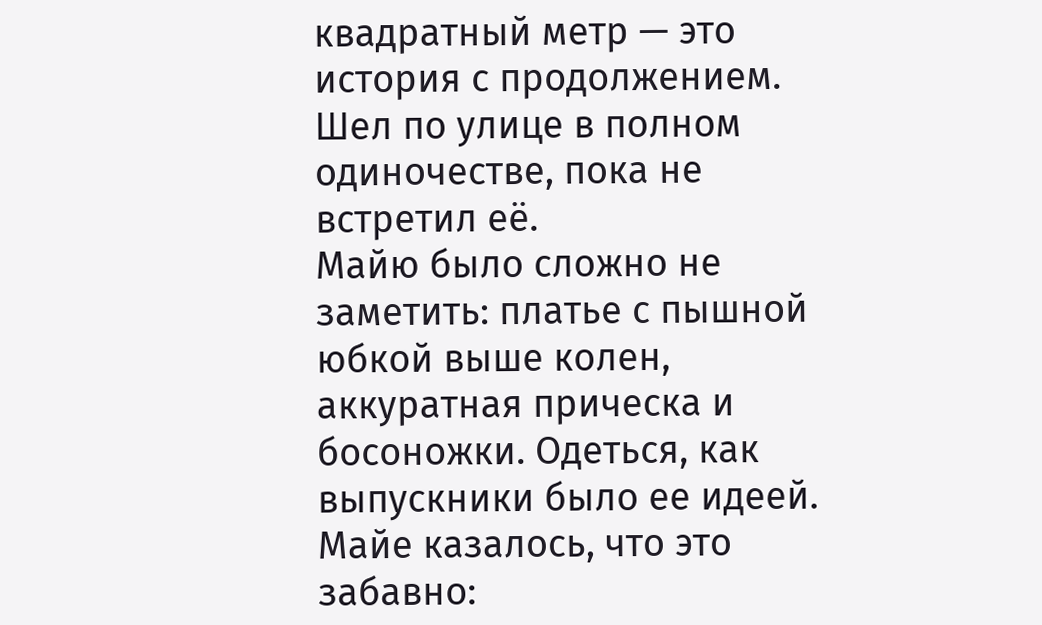квадратный метр — это история с продолжением. Шел по улице в полном одиночестве, пока не встретил её.
Майю было сложно не заметить: платье с пышной юбкой выше колен, аккуратная прическа и босоножки. Одеться, как выпускники было ее идеей. Майе казалось, что это забавно: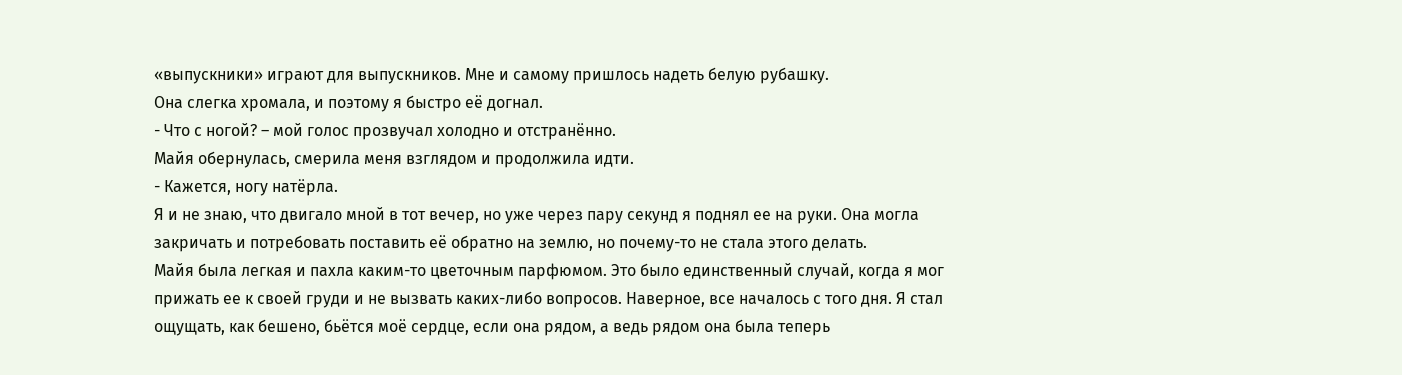«выпускники» играют для выпускников. Мне и самому пришлось надеть белую рубашку.
Она слегка хромала, и поэтому я быстро её догнал.
- Что с ногой? – мой голос прозвучал холодно и отстранённо.
Майя обернулась, смерила меня взглядом и продолжила идти.
- Кажется, ногу натёрла.
Я и не знаю, что двигало мной в тот вечер, но уже через пару секунд я поднял ее на руки. Она могла закричать и потребовать поставить её обратно на землю, но почему-то не стала этого делать.
Майя была легкая и пахла каким-то цветочным парфюмом. Это было единственный случай, когда я мог прижать ее к своей груди и не вызвать каких-либо вопросов. Наверное, все началось с того дня. Я стал ощущать, как бешено, бьётся моё сердце, если она рядом, а ведь рядом она была теперь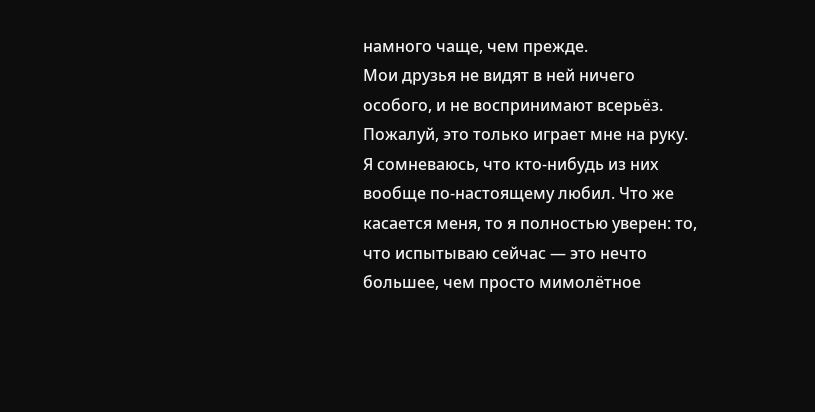намного чаще, чем прежде.
Мои друзья не видят в ней ничего особого, и не воспринимают всерьёз. Пожалуй, это только играет мне на руку. Я сомневаюсь, что кто-нибудь из них вообще по-настоящему любил. Что же касается меня, то я полностью уверен: то, что испытываю сейчас — это нечто большее, чем просто мимолётное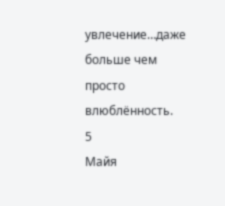увлечение…даже больше чем просто влюблённость.
5
Майя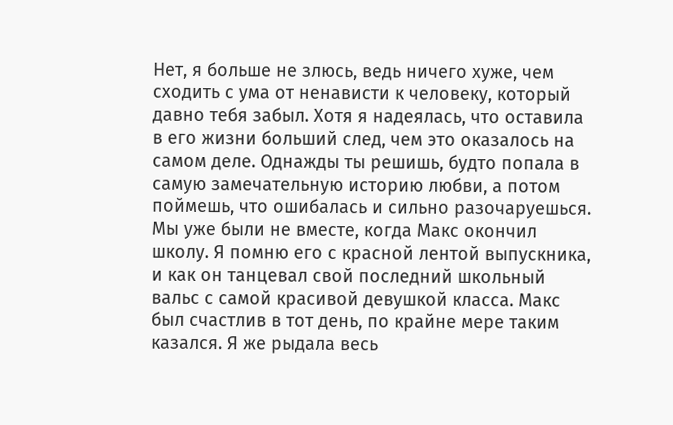Нет, я больше не злюсь, ведь ничего хуже, чем сходить с ума от ненависти к человеку, который давно тебя забыл. Хотя я надеялась, что оставила в его жизни больший след, чем это оказалось на самом деле. Однажды ты решишь, будто попала в самую замечательную историю любви, а потом поймешь, что ошибалась и сильно разочаруешься.
Мы уже были не вместе, когда Макс окончил школу. Я помню его с красной лентой выпускника, и как он танцевал свой последний школьный вальс с самой красивой девушкой класса. Макс был счастлив в тот день, по крайне мере таким казался. Я же рыдала весь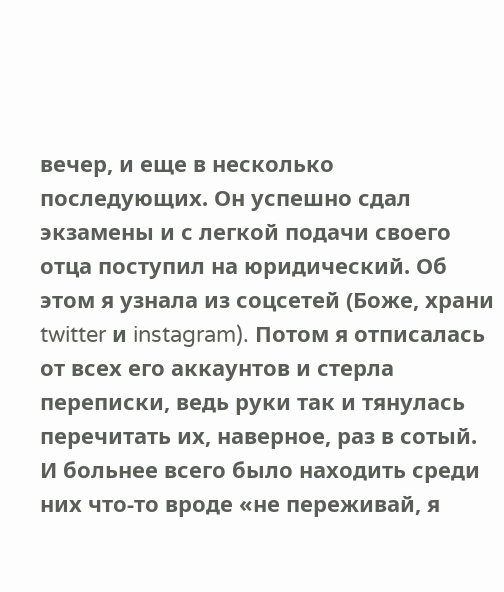вечер, и еще в несколько последующих. Он успешно сдал экзамены и с легкой подачи своего отца поступил на юридический. Об этом я узнала из соцсетей (Боже, храни twitter и instagram). Потом я отписалась от всех его аккаунтов и стерла переписки, ведь руки так и тянулась перечитать их, наверное, раз в сотый. И больнее всего было находить среди них что-то вроде «не переживай, я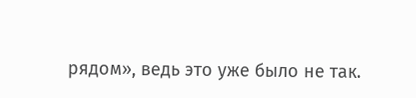рядом», ведь это уже было не так.